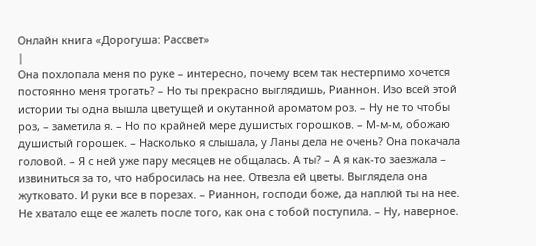Онлайн книга «Дорогуша: Рассвет»
|
Она похлопала меня по руке – интересно, почему всем так нестерпимо хочется постоянно меня трогать? – Но ты прекрасно выглядишь, Рианнон. Изо всей этой истории ты одна вышла цветущей и окутанной ароматом роз. – Ну не то чтобы роз, – заметила я. – Но по крайней мере душистых горошков. – М-м-м, обожаю душистый горошек. – Насколько я слышала, у Ланы дела не очень? Она покачала головой. – Я с ней уже пару месяцев не общалась. А ты? – А я как-то заезжала – извиниться за то, что набросилась на нее. Отвезла ей цветы. Выглядела она жутковато. И руки все в порезах. – Рианнон, господи боже, да наплюй ты на нее. Не хватало еще ее жалеть после того, как она с тобой поступила. – Ну, наверное.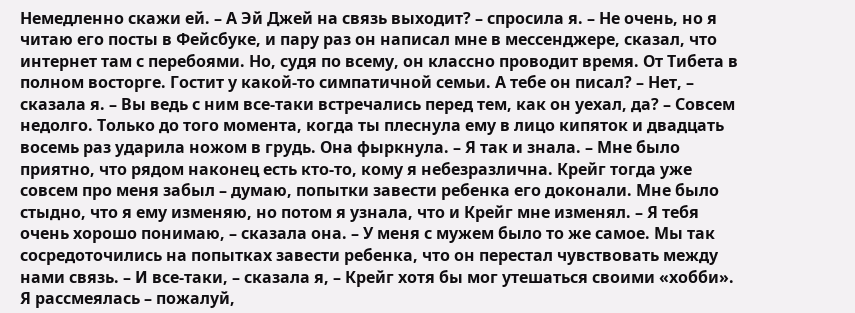Немедленно скажи ей. – А Эй Джей на связь выходит? – спросила я. – Не очень, но я читаю его посты в Фейсбуке, и пару раз он написал мне в мессенджере, сказал, что интернет там с перебоями. Но, судя по всему, он классно проводит время. От Тибета в полном восторге. Гостит у какой-то симпатичной семьи. А тебе он писал? – Нет, – сказала я. – Вы ведь с ним все-таки встречались перед тем, как он уехал, да? – Совсем недолго. Только до того момента, когда ты плеснула ему в лицо кипяток и двадцать восемь раз ударила ножом в грудь. Она фыркнула. – Я так и знала. – Мне было приятно, что рядом наконец есть кто-то, кому я небезразлична. Крейг тогда уже совсем про меня забыл – думаю, попытки завести ребенка его доконали. Мне было стыдно, что я ему изменяю, но потом я узнала, что и Крейг мне изменял. – Я тебя очень хорошо понимаю, – сказала она. – У меня с мужем было то же самое. Мы так сосредоточились на попытках завести ребенка, что он перестал чувствовать между нами связь. – И все-таки, – сказала я, – Крейг хотя бы мог утешаться своими «хобби». Я рассмеялась – пожалуй,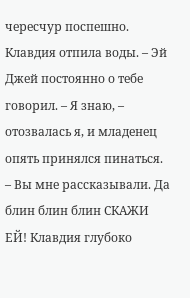чересчур поспешно. Клавдия отпила воды. – Эй Джей постоянно о тебе говорил. – Я знаю, – отозвалась я, и младенец опять принялся пинаться. – Вы мне рассказывали. Да блин блин блин СКАЖИ ЕЙ! Клавдия глубоко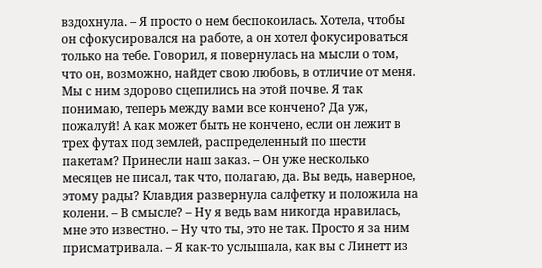вздохнула. – Я просто о нем беспокоилась. Хотела, чтобы он сфокусировался на работе, а он хотел фокусироваться только на тебе. Говорил, я повернулась на мысли о том, что он, возможно, найдет свою любовь, в отличие от меня. Мы с ним здорово сцепились на этой почве. Я так понимаю, теперь между вами все кончено? Да уж, пожалуй! А как может быть не кончено, если он лежит в трех футах под землей, распределенный по шести пакетам? Принесли наш заказ. – Он уже несколько месяцев не писал, так что, полагаю, да. Вы ведь, наверное, этому рады? Клавдия развернула салфетку и положила на колени. – В смысле? – Ну я ведь вам никогда нравилась, мне это известно. – Ну что ты, это не так. Просто я за ним присматривала. – Я как-то услышала, как вы с Линетт из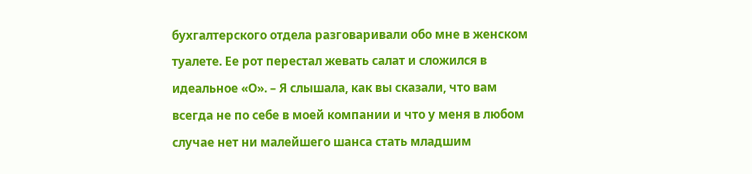бухгалтерского отдела разговаривали обо мне в женском туалете. Ее рот перестал жевать салат и сложился в идеальное «О». – Я слышала, как вы сказали, что вам всегда не по себе в моей компании и что у меня в любом случае нет ни малейшего шанса стать младшим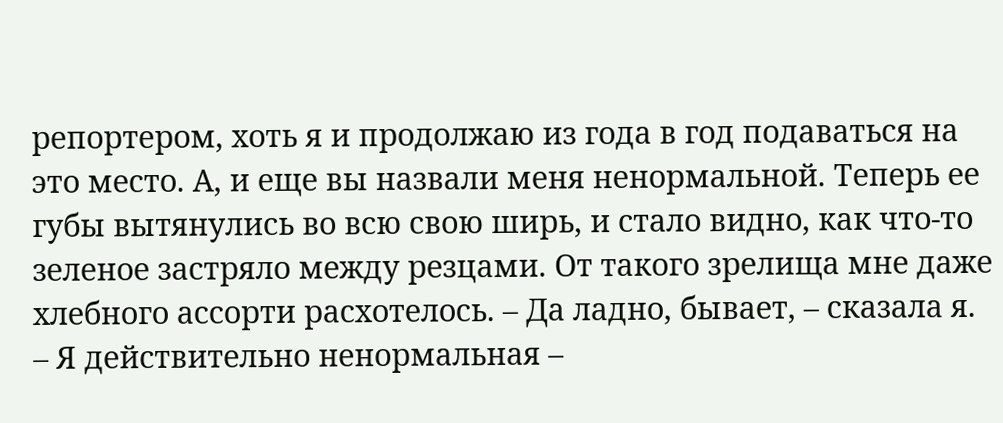репортером, хоть я и продолжаю из года в год подаваться на это место. А, и еще вы назвали меня ненормальной. Теперь ее губы вытянулись во всю свою ширь, и стало видно, как что-то зеленое застряло между резцами. От такого зрелища мне даже хлебного ассорти расхотелось. – Да ладно, бывает, – сказала я. – Я действительно ненормальная –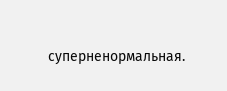суперненормальная.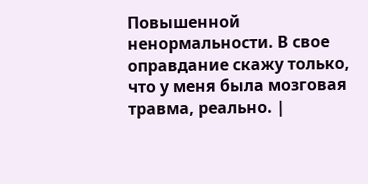Повышенной ненормальности. В свое оправдание скажу только, что у меня была мозговая травма, реально. |